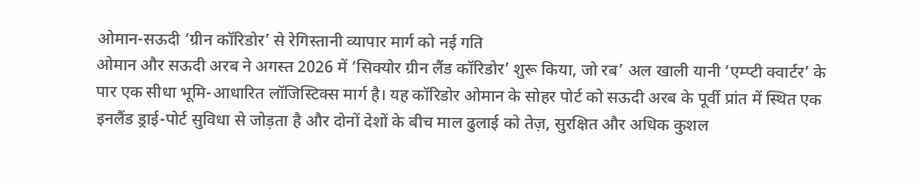ओमान-सऊदी ‘ग्रीन कॉरिडोर’ से रेगिस्तानी व्यापार मार्ग को नई गति
ओमान और सऊदी अरब ने अगस्त 2026 में ‘सिक्योर ग्रीन लैंड कॉरिडोर’ शुरू किया, जो रब’ अल खाली यानी ‘एम्प्टी क्वार्टर’ के पार एक सीधा भूमि-आधारित लॉजिस्टिक्स मार्ग है। यह कॉरिडोर ओमान के सोहर पोर्ट को सऊदी अरब के पूर्वी प्रांत में स्थित एक इनलैंड ड्राई-पोर्ट सुविधा से जोड़ता है और दोनों देशों के बीच माल ढुलाई को तेज़, सुरक्षित और अधिक कुशल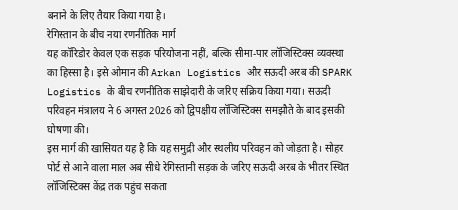बनाने के लिए तैयार किया गया है।
रेगिस्तान के बीच नया रणनीतिक मार्ग
यह कॉरिडोर केवल एक सड़क परियोजना नहीं, बल्कि सीमा-पार लॉजिस्टिक्स व्यवस्था का हिस्सा है। इसे ओमान की Arkan Logistics और सऊदी अरब की SPARK Logistics के बीच रणनीतिक साझेदारी के जरिए सक्रिय किया गया। सऊदी परिवहन मंत्रालय ने 6 अगस्त 2026 को द्विपक्षीय लॉजिस्टिक्स समझौते के बाद इसकी घोषणा की।
इस मार्ग की खासियत यह है कि यह समुद्री और स्थलीय परिवहन को जोड़ता है। सोहर पोर्ट से आने वाला माल अब सीधे रेगिस्तानी सड़क के जरिए सऊदी अरब के भीतर स्थित लॉजिस्टिक्स केंद्र तक पहुंच सकता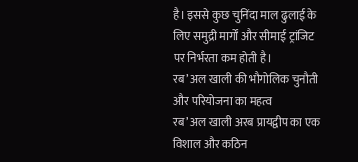है। इससे कुछ चुनिंदा माल ढुलाई के लिए समुद्री मार्गों और सीमाई ट्रांजिट पर निर्भरता कम होती है।
रब’ अल खाली की भौगोलिक चुनौती और परियोजना का महत्व
रब’ अल खाली अरब प्रायद्वीप का एक विशाल और कठिन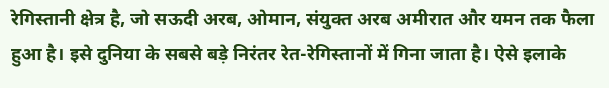रेगिस्तानी क्षेत्र है, जो सऊदी अरब, ओमान, संयुक्त अरब अमीरात और यमन तक फैला हुआ है। इसे दुनिया के सबसे बड़े निरंतर रेत-रेगिस्तानों में गिना जाता है। ऐसे इलाके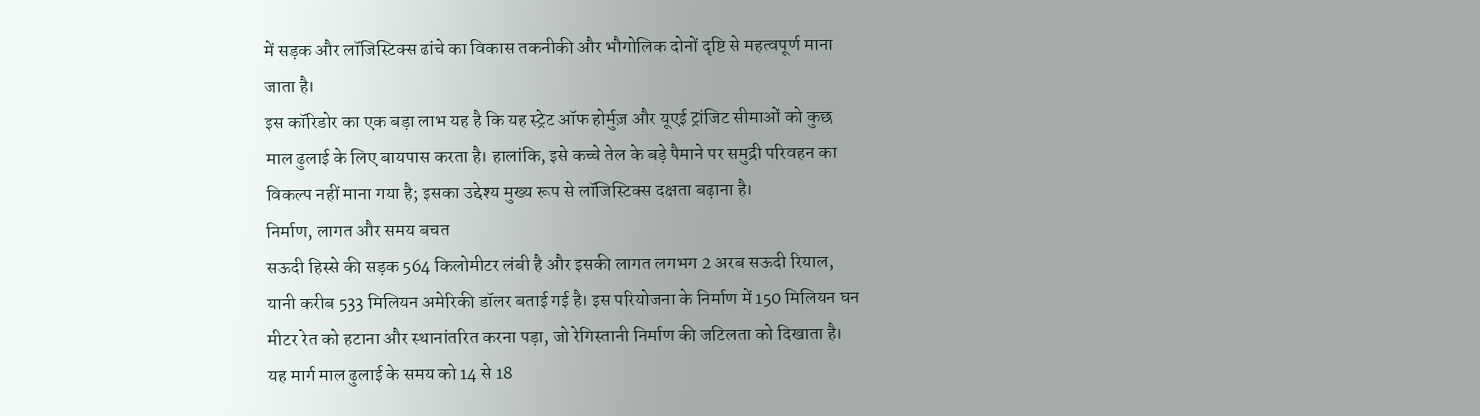में सड़क और लॉजिस्टिक्स ढांचे का विकास तकनीकी और भौगोलिक दोनों दृष्टि से महत्वपूर्ण माना जाता है।
इस कॉरिडोर का एक बड़ा लाभ यह है कि यह स्ट्रेट ऑफ होर्मुज़ और यूएई ट्रांजिट सीमाओं को कुछ माल ढुलाई के लिए बायपास करता है। हालांकि, इसे कच्चे तेल के बड़े पैमाने पर समुद्री परिवहन का विकल्प नहीं माना गया है; इसका उद्देश्य मुख्य रूप से लॉजिस्टिक्स दक्षता बढ़ाना है।
निर्माण, लागत और समय बचत
सऊदी हिस्से की सड़क 564 किलोमीटर लंबी है और इसकी लागत लगभग 2 अरब सऊदी रियाल, यानी करीब 533 मिलियन अमेरिकी डॉलर बताई गई है। इस परियोजना के निर्माण में 150 मिलियन घन मीटर रेत को हटाना और स्थानांतरित करना पड़ा, जो रेगिस्तानी निर्माण की जटिलता को दिखाता है।
यह मार्ग माल ढुलाई के समय को 14 से 18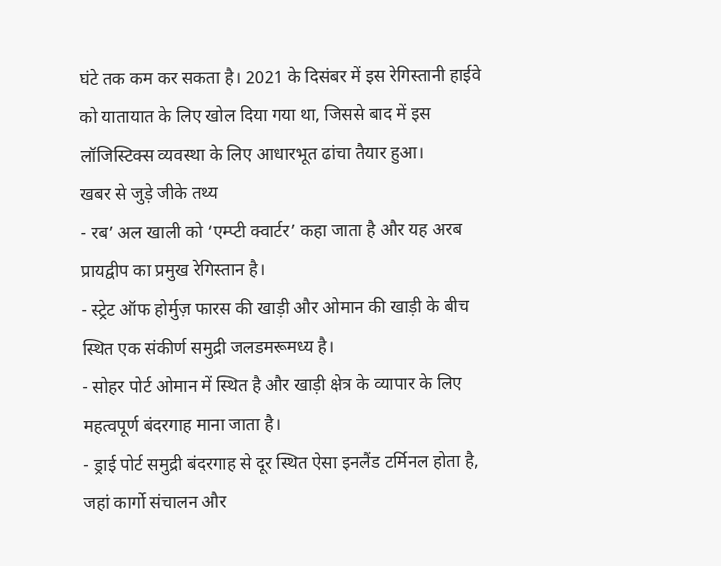घंटे तक कम कर सकता है। 2021 के दिसंबर में इस रेगिस्तानी हाईवे को यातायात के लिए खोल दिया गया था, जिससे बाद में इस लॉजिस्टिक्स व्यवस्था के लिए आधारभूत ढांचा तैयार हुआ।
खबर से जुड़े जीके तथ्य
- रब’ अल खाली को ‘एम्प्टी क्वार्टर’ कहा जाता है और यह अरब प्रायद्वीप का प्रमुख रेगिस्तान है।
- स्ट्रेट ऑफ होर्मुज़ फारस की खाड़ी और ओमान की खाड़ी के बीच स्थित एक संकीर्ण समुद्री जलडमरूमध्य है।
- सोहर पोर्ट ओमान में स्थित है और खाड़ी क्षेत्र के व्यापार के लिए महत्वपूर्ण बंदरगाह माना जाता है।
- ड्राई पोर्ट समुद्री बंदरगाह से दूर स्थित ऐसा इनलैंड टर्मिनल होता है, जहां कार्गो संचालन और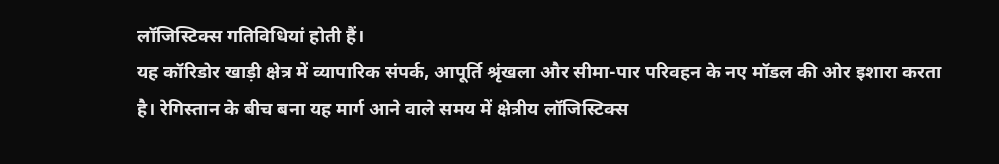लॉजिस्टिक्स गतिविधियां होती हैं।
यह कॉरिडोर खाड़ी क्षेत्र में व्यापारिक संपर्क, आपूर्ति श्रृंखला और सीमा-पार परिवहन के नए मॉडल की ओर इशारा करता है। रेगिस्तान के बीच बना यह मार्ग आने वाले समय में क्षेत्रीय लॉजिस्टिक्स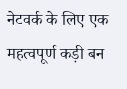नेटवर्क के लिए एक महत्वपूर्ण कड़ी बन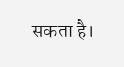सकता है।